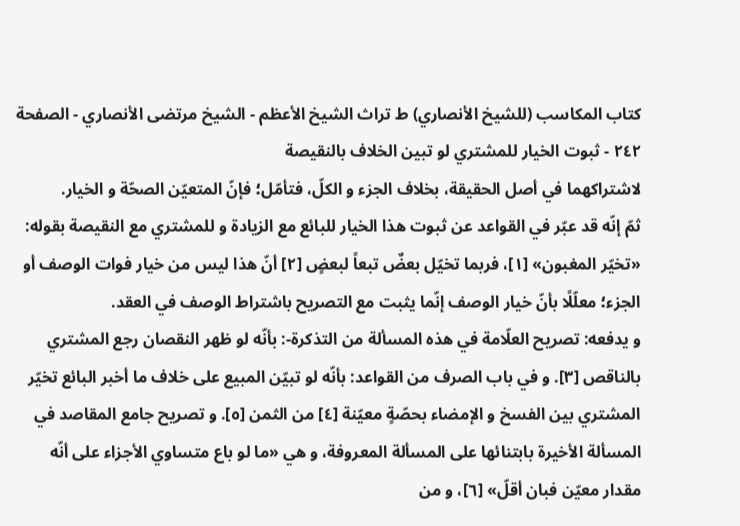كتاب المكاسب (للشيخ الأنصاري) ط تراث الشيخ الأعظم - الشيخ مرتضى الأنصاري - الصفحة ٢٤٢ - ثبوت الخيار للمشتري لو تبين الخلاف بالنقيصة
لاشتراكهما في أصل الحقيقة، بخلاف الجزء و الكلّ، فتأمّل؛ فإنّ المتعيّن الصحّة و الخيار.
ثمّ إنّه قد عبّر في القواعد عن ثبوت هذا الخيار للبائع مع الزيادة و للمشتري مع النقيصة بقوله: «تخيّر المغبون» [١]، فربما تخيّل بعضٌ تبعاً لبعضٍ [٢] أنّ هذا ليس من خيار فوات الوصف أو الجزء؛ معلّلًا بأنّ خيار الوصف إنّما يثبت مع التصريح باشتراط الوصف في العقد.
و يدفعه: تصريح العلّامة في هذه المسألة من التذكرة-: بأنّه لو ظهر النقصان رجع المشتري بالناقص [٣]. و في باب الصرف من القواعد: بأنّه لو تبيّن المبيع على خلاف ما أخبر البائع تخيّر المشتري بين الفسخ و الإمضاء بحصّةٍ معيّنة [٤] من الثمن [٥]. و تصريح جامع المقاصد في المسألة الأخيرة بابتنائها على المسألة المعروفة، و هي «ما لو باع متساوي الأجزاء على أنّه مقدار معيّن فبان أقلّ» [٦]، و من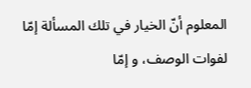المعلوم أنّ الخيار في تلك المسألة إمّا لفوات الوصف، و إمّا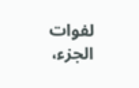لفوات الجزء،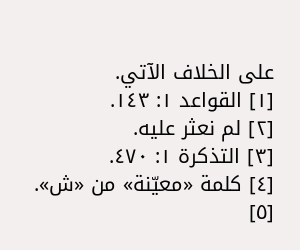على الخلاف الآتي.
[١] القواعد ١: ١٤٣.
[٢] لم نعثر عليه.
[٣] التذكرة ١: ٤٧٠.
[٤] كلمة «معيّنة» من «ش».
[٥]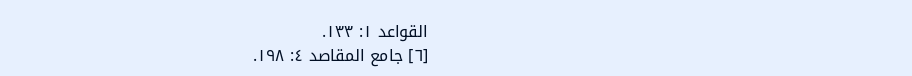القواعد ١: ١٣٣.
[٦] جامع المقاصد ٤: ١٩٨.